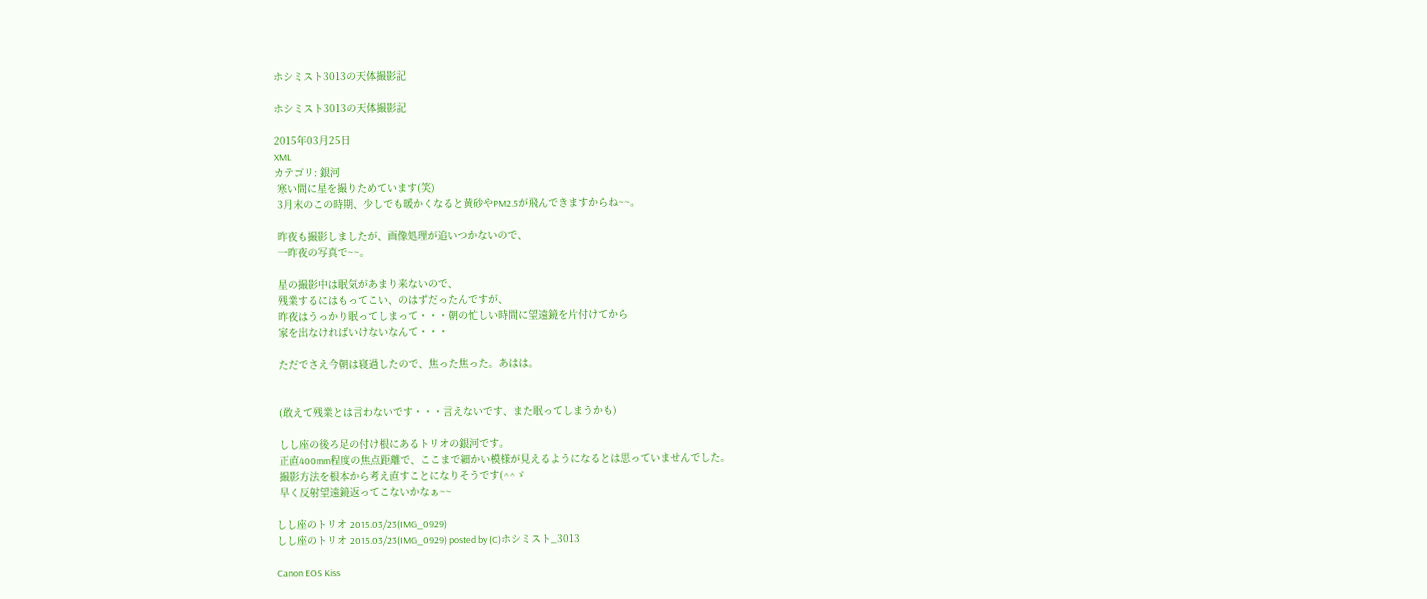ホシミスト3013の天体撮影記

ホシミスト3013の天体撮影記

2015年03月25日
XML
カテゴリ: 銀河
 寒い間に星を撮りためています(笑)
 3月末のこの時期、少しでも暖かくなると黄砂やPM2.5が飛んできますからね~~。

 昨夜も撮影しましたが、画像処理が追いつかないので、
 一昨夜の写真で~~。

 星の撮影中は眠気があまり来ないので、
 残業するにはもってこい、のはずだったんですが、
 昨夜はうっかり眠ってしまって・・・朝の忙しい時間に望遠鏡を片付けてから
 家を出なければいけないなんて・・・

 ただでさえ今朝は寝過したので、焦った焦った。あはは。


 (敢えて残業とは言わないです・・・言えないです、また眠ってしまうかも)

 しし座の後ろ足の付け根にあるトリオの銀河です。
 正直400mm程度の焦点距離で、ここまで細かい模様が見えるようになるとは思っていませんでした。
 撮影方法を根本から考え直すことになりそうです(^^ゞ
 早く反射望遠鏡返ってこないかなぁ~~

しし座のトリオ 2015.03/23(IMG_0929)
しし座のトリオ 2015.03/23(IMG_0929) posted by (C)ホシミスト_3013

Canon EOS Kiss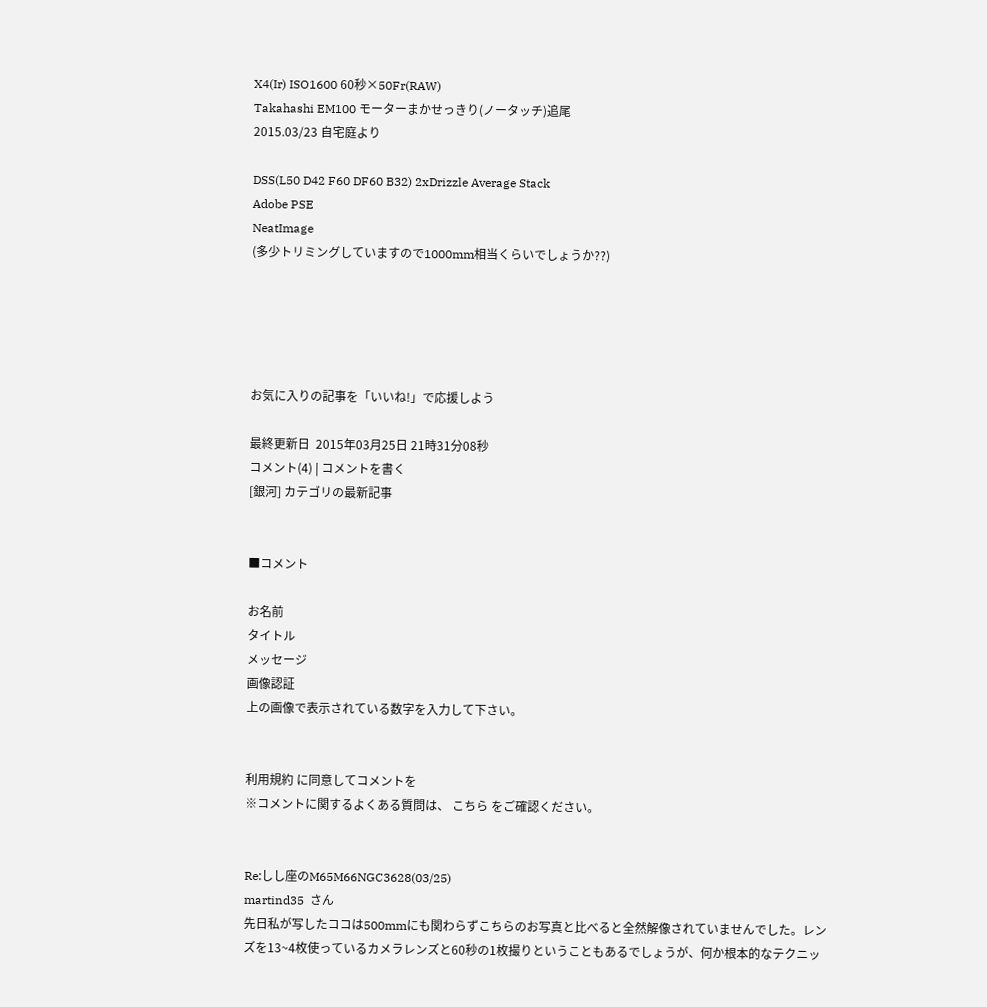X4(Ir) ISO1600 60秒×50Fr(RAW)
Takahashi EM100 モーターまかせっきり(ノータッチ)追尾
2015.03/23 自宅庭より

DSS(L50 D42 F60 DF60 B32) 2xDrizzle Average Stack
Adobe PSE
NeatImage
(多少トリミングしていますので1000mm相当くらいでしょうか??)





お気に入りの記事を「いいね!」で応援しよう

最終更新日  2015年03月25日 21時31分08秒
コメント(4) | コメントを書く
[銀河] カテゴリの最新記事


■コメント

お名前
タイトル
メッセージ
画像認証
上の画像で表示されている数字を入力して下さい。


利用規約 に同意してコメントを
※コメントに関するよくある質問は、 こちら をご確認ください。


Re:しし座のM65M66NGC3628(03/25)
martind35  さん
先日私が写したココは500mmにも関わらずこちらのお写真と比べると全然解像されていませんでした。レンズを13~4枚使っているカメラレンズと60秒の1枚撮りということもあるでしょうが、何か根本的なテクニッ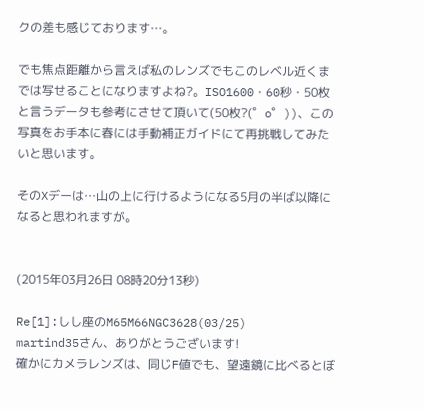クの差も感じております…。

でも焦点距離から言えば私のレンズでもこのレベル近くまでは写せることになりますよね?。ISO1600・60秒・50枚と言うデータも参考にさせて頂いて(50枚?(゜o゜))、この写真をお手本に春には手動補正ガイドにて再挑戦してみたいと思います。

そのXデーは…山の上に行けるようになる5月の半ば以降になると思われますが。


(2015年03月26日 08時20分13秒)

Re[1]:しし座のM65M66NGC3628(03/25)
martind35さん、ありがとうございます!
確かにカメラレンズは、同じF値でも、望遠鏡に比べるとぼ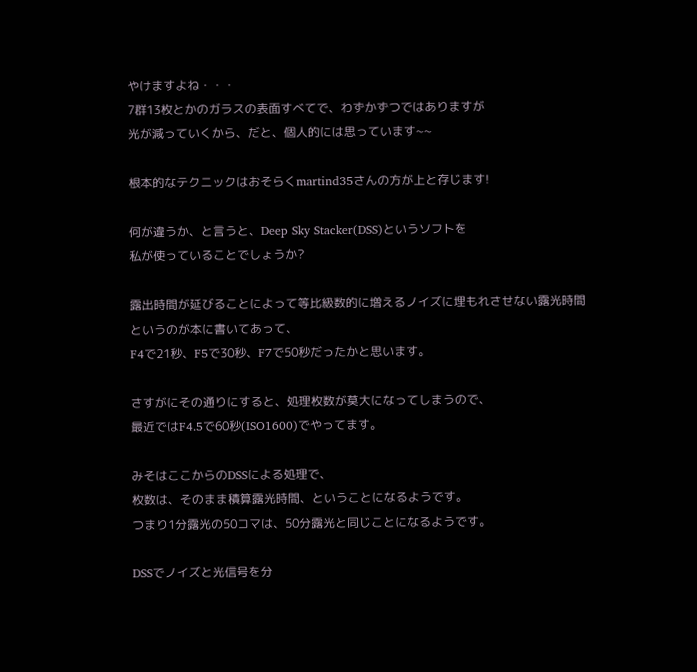やけますよね・・・
7群13枚とかのガラスの表面すべてで、わずかずつではありますが
光が減っていくから、だと、個人的には思っています~~

根本的なテクニックはおそらくmartind35さんの方が上と存じます!

何が違うか、と言うと、Deep Sky Stacker(DSS)というソフトを
私が使っていることでしょうか?

露出時間が延びることによって等比級数的に増えるノイズに埋もれさせない露光時間
というのが本に書いてあって、
F4で21秒、F5で30秒、F7で50秒だったかと思います。

さすがにその通りにすると、処理枚数が莫大になってしまうので、
最近ではF4.5で60秒(ISO1600)でやってます。

みそはここからのDSSによる処理で、
枚数は、そのまま積算露光時間、ということになるようです。
つまり1分露光の50コマは、50分露光と同じことになるようです。

DSSでノイズと光信号を分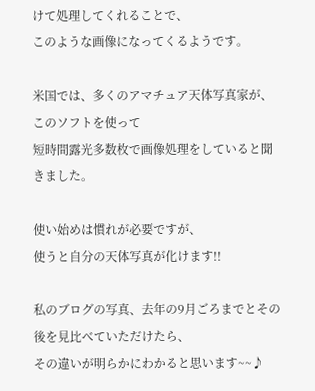けて処理してくれることで、
このような画像になってくるようです。

米国では、多くのアマチュア天体写真家が、このソフトを使って
短時間露光多数枚で画像処理をしていると聞きました。

使い始めは慣れが必要ですが、
使うと自分の天体写真が化けます!!

私のブログの写真、去年の9月ごろまでとその後を見比べていただけたら、
その違いが明らかにわかると思います~~♪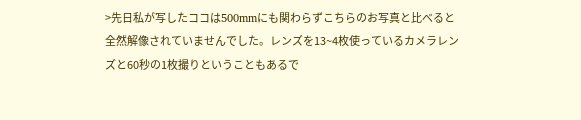>先日私が写したココは500mmにも関わらずこちらのお写真と比べると全然解像されていませんでした。レンズを13~4枚使っているカメラレンズと60秒の1枚撮りということもあるで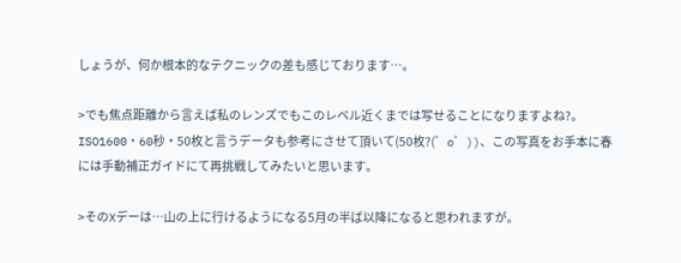しょうが、何か根本的なテクニックの差も感じております…。

>でも焦点距離から言えば私のレンズでもこのレベル近くまでは写せることになりますよね?。ISO1600・60秒・50枚と言うデータも参考にさせて頂いて(50枚?(゜o゜))、この写真をお手本に春には手動補正ガイドにて再挑戦してみたいと思います。

>そのXデーは…山の上に行けるようになる5月の半ば以降になると思われますが。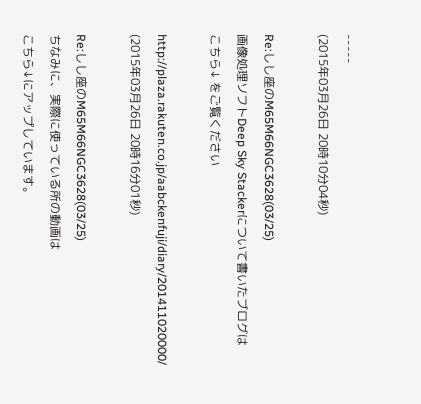-----
(2015年03月26日 20時10分04秒)

Re:しし座のM65M66NGC3628(03/25)
画像処理ソフトDeep Sky Stackerについて書いたブログは
こちら↓ をご覧ください

http://plaza.rakuten.co.jp/aabckenfuji/diary/201411020000/
(2015年03月26日 20時16分01秒)

Re:しし座のM65M66NGC3628(03/25)
ちなみに、実際に使っている所の動画は
こちら↓にアップしています。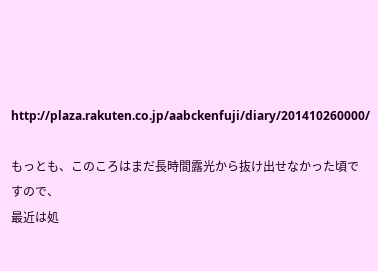http://plaza.rakuten.co.jp/aabckenfuji/diary/201410260000/

もっとも、このころはまだ長時間露光から抜け出せなかった頃ですので、
最近は処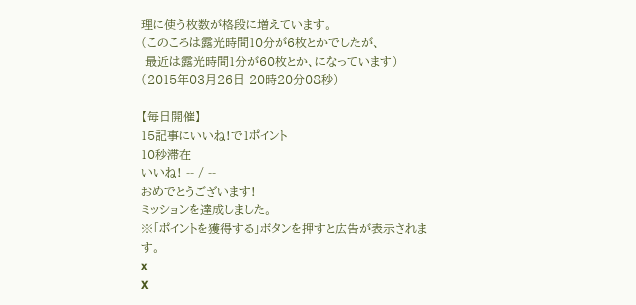理に使う枚数が格段に増えています。
(このころは露光時間10分が6枚とかでしたが、
 最近は露光時間1分が60枚とか、になっています)
(2015年03月26日 20時20分08秒)

【毎日開催】
15記事にいいね!で1ポイント
10秒滞在
いいね! -- / --
おめでとうございます!
ミッションを達成しました。
※「ポイントを獲得する」ボタンを押すと広告が表示されます。
x
X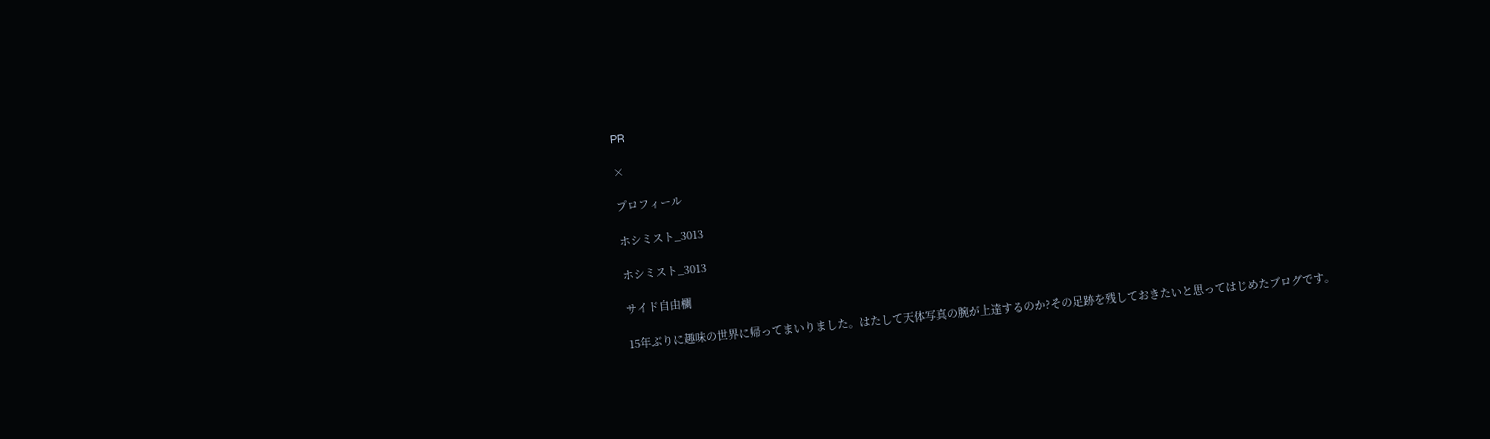PR

×

プロフィール

ホシミスト_3013

ホシミスト_3013

サイド自由欄

15年ぶりに趣味の世界に帰ってまいりました。はたして天体写真の腕が上達するのか?その足跡を残しておきたいと思ってはじめたブログです。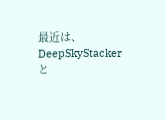最近は、DeepSkyStackerと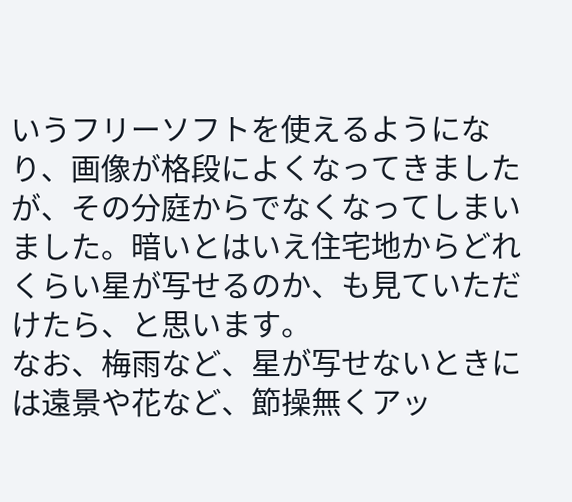いうフリーソフトを使えるようになり、画像が格段によくなってきましたが、その分庭からでなくなってしまいました。暗いとはいえ住宅地からどれくらい星が写せるのか、も見ていただけたら、と思います。
なお、梅雨など、星が写せないときには遠景や花など、節操無くアッ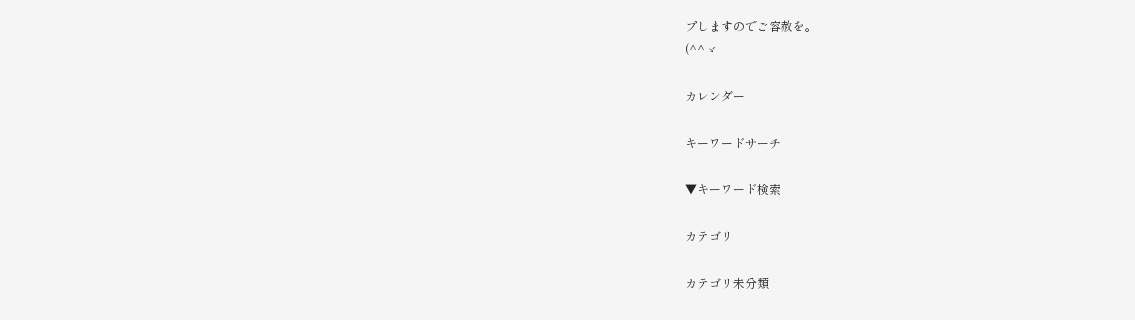プしますのでご容赦を。
(^^ゞ

カレンダー

キーワードサーチ

▼キーワード検索

カテゴリ

カテゴリ未分類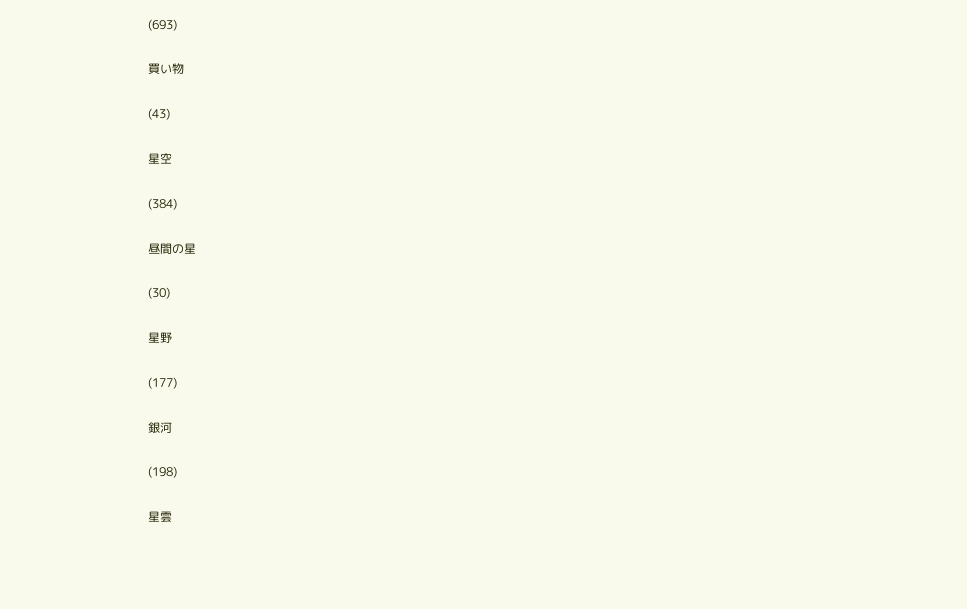(693)

買い物

(43)

星空

(384)

昼間の星

(30)

星野

(177)

銀河

(198)

星雲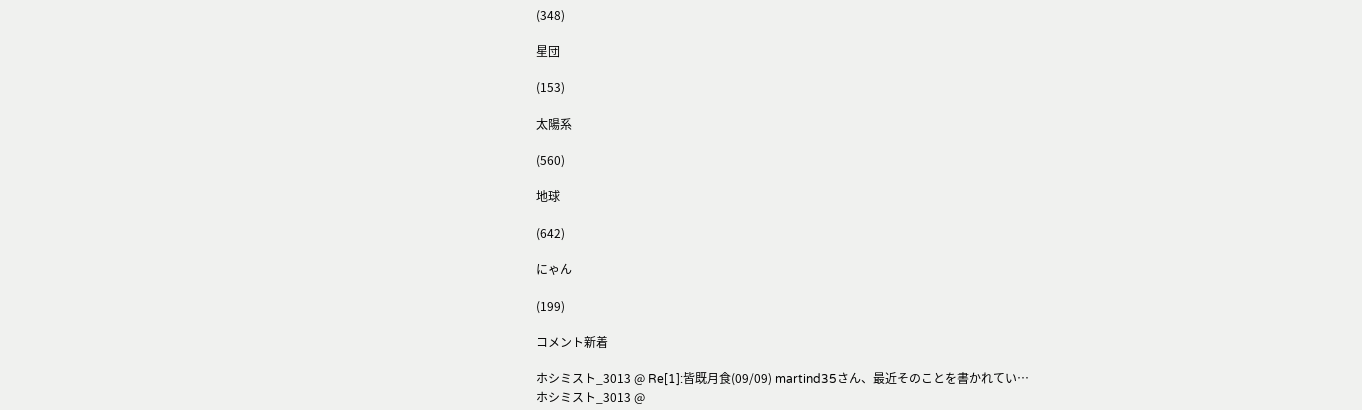(348)

星団

(153)

太陽系

(560)

地球

(642)

にゃん

(199)

コメント新着

ホシミスト_3013 @ Re[1]:皆既月食(09/09) martind35さん、最近そのことを書かれてい…
ホシミスト_3013 @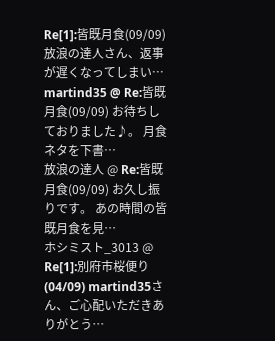Re[1]:皆既月食(09/09) 放浪の達人さん、返事が遅くなってしまい…
martind35 @ Re:皆既月食(09/09) お待ちしておりました♪。 月食ネタを下書…
放浪の達人 @ Re:皆既月食(09/09) お久し振りです。 あの時間の皆既月食を見…
ホシミスト_3013 @ Re[1]:別府市桜便り(04/09) martind35さん、ご心配いただきありがとう…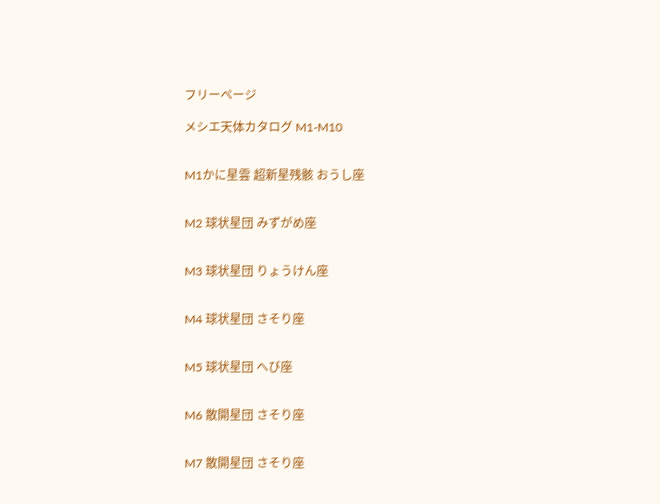フリーページ

メシエ天体カタログ M1-M10


M1かに星雲 超新星残骸 おうし座


M2 球状星団 みずがめ座


M3 球状星団 りょうけん座


M4 球状星団 さそり座


M5 球状星団 へび座


M6 散開星団 さそり座


M7 散開星団 さそり座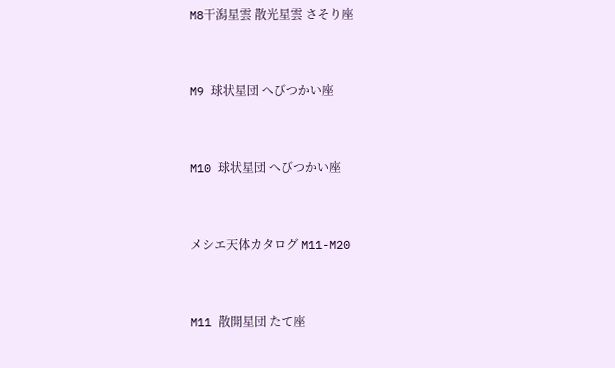M8干潟星雲 散光星雲 さそり座


M9 球状星団 へびつかい座


M10 球状星団 へびつかい座


メシエ天体カタログ M11-M20


M11 散開星団 たて座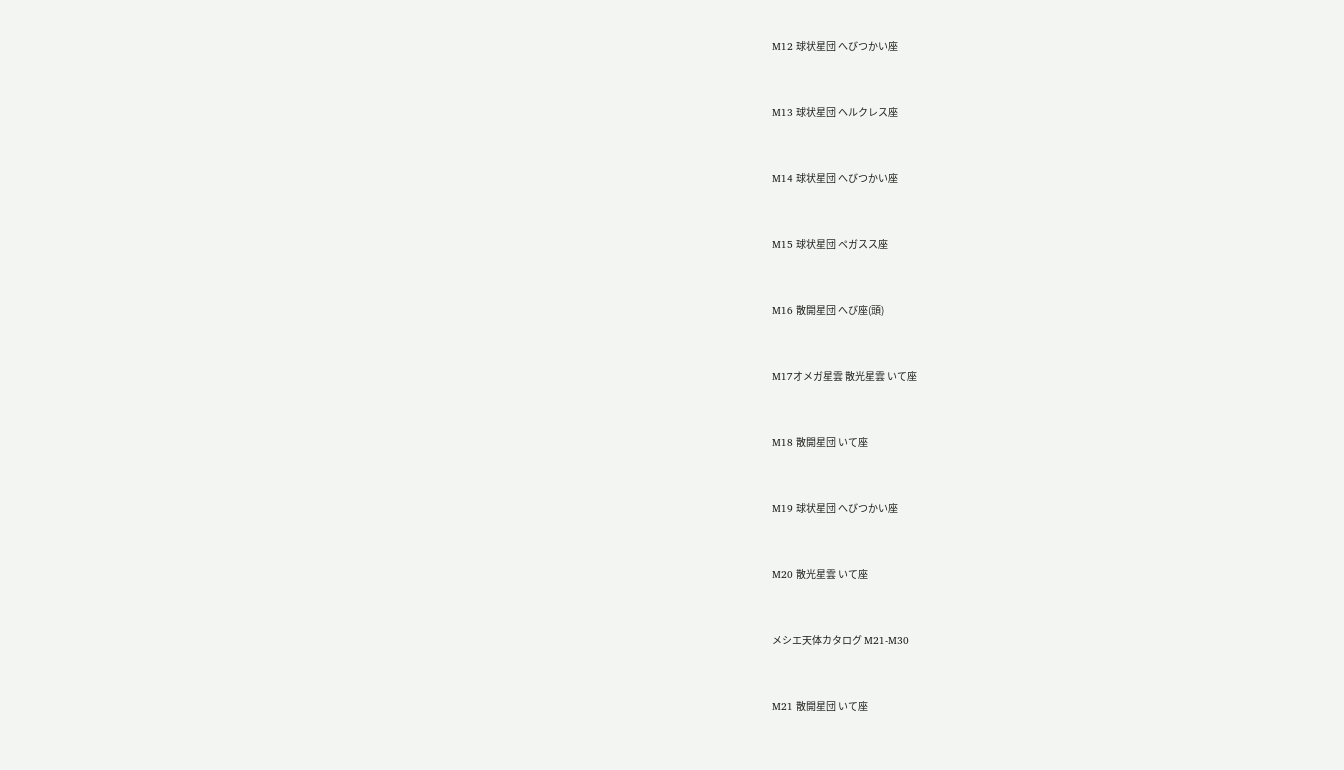M12 球状星団 へびつかい座


M13 球状星団 ヘルクレス座


M14 球状星団 へびつかい座


M15 球状星団 ペガスス座


M16 散開星団 へび座(頭)


M17オメガ星雲 散光星雲 いて座


M18 散開星団 いて座


M19 球状星団 へびつかい座


M20 散光星雲 いて座


メシエ天体カタログ M21-M30


M21 散開星団 いて座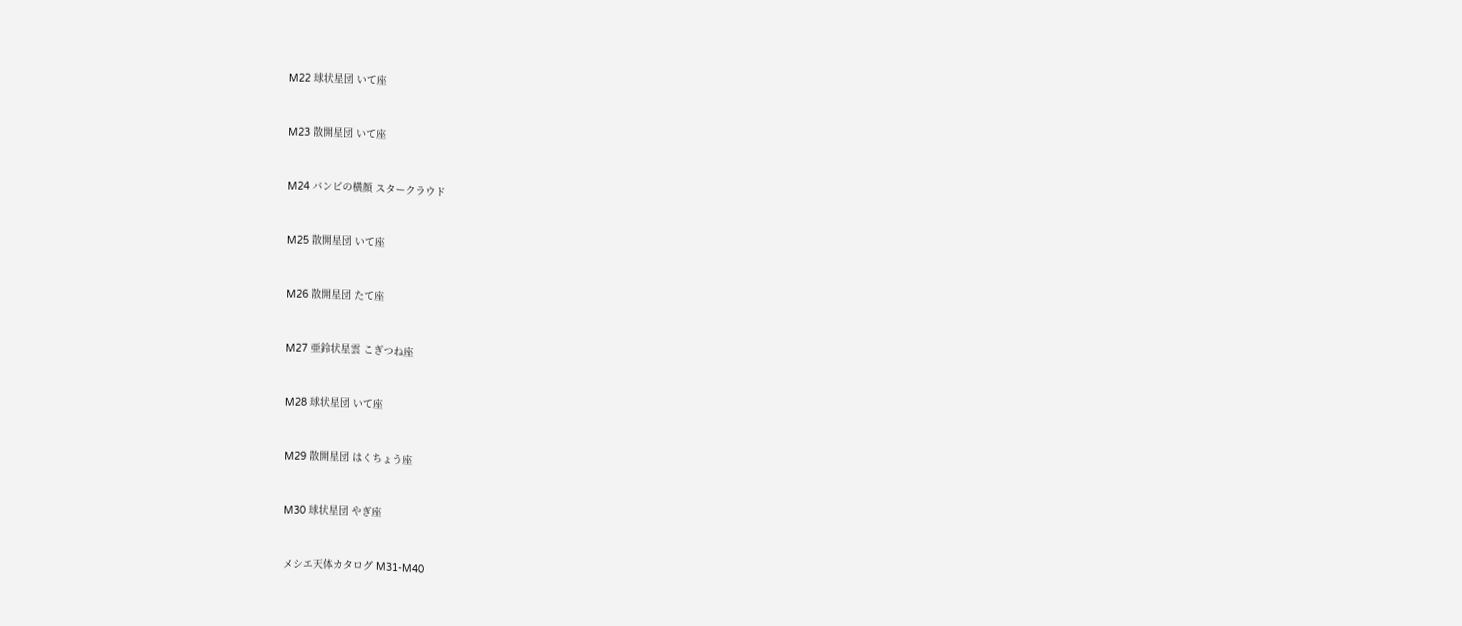M22 球状星団 いて座


M23 散開星団 いて座


M24 バンビの横顔 スタークラウド


M25 散開星団 いて座


M26 散開星団 たて座


M27 亜鈴状星雲 こぎつね座


M28 球状星団 いて座


M29 散開星団 はくちょう座


M30 球状星団 やぎ座


メシエ天体カタログ M31-M40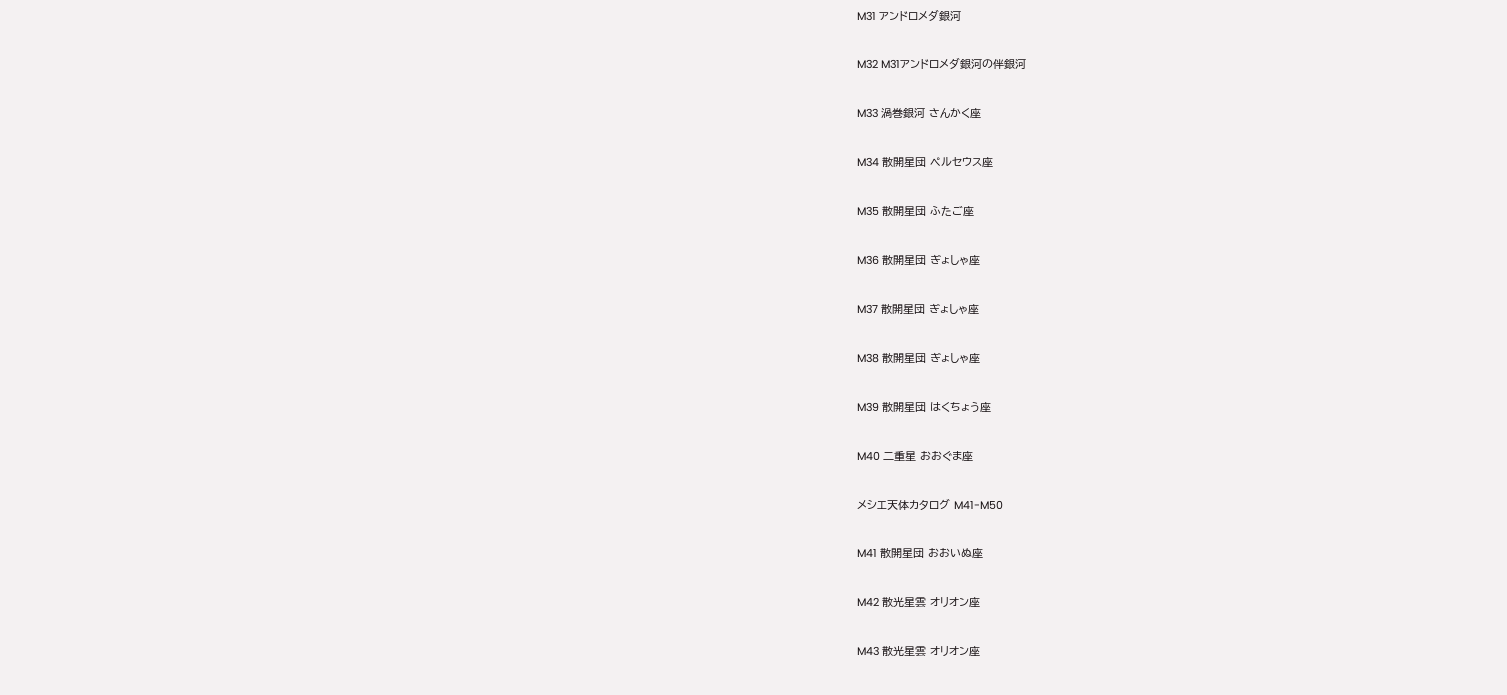M31 アンドロメダ銀河


M32 M31アンドロメダ銀河の伴銀河


M33 渦巻銀河 さんかく座


M34 散開星団 ペルセウス座


M35 散開星団 ふたご座


M36 散開星団 ぎょしゃ座


M37 散開星団 ぎょしゃ座


M38 散開星団 ぎょしゃ座


M39 散開星団 はくちょう座


M40 二重星 おおぐま座


メシエ天体カタログ M41-M50


M41 散開星団 おおいぬ座


M42 散光星雲 オリオン座


M43 散光星雲 オリオン座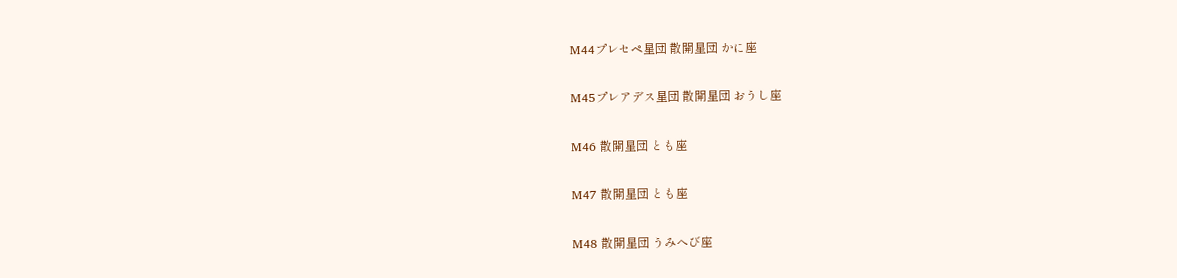M44プレセペ星団 散開星団 かに座


M45プレアデス星団 散開星団 おうし座


M46 散開星団 とも座


M47 散開星団 とも座


M48 散開星団 うみへび座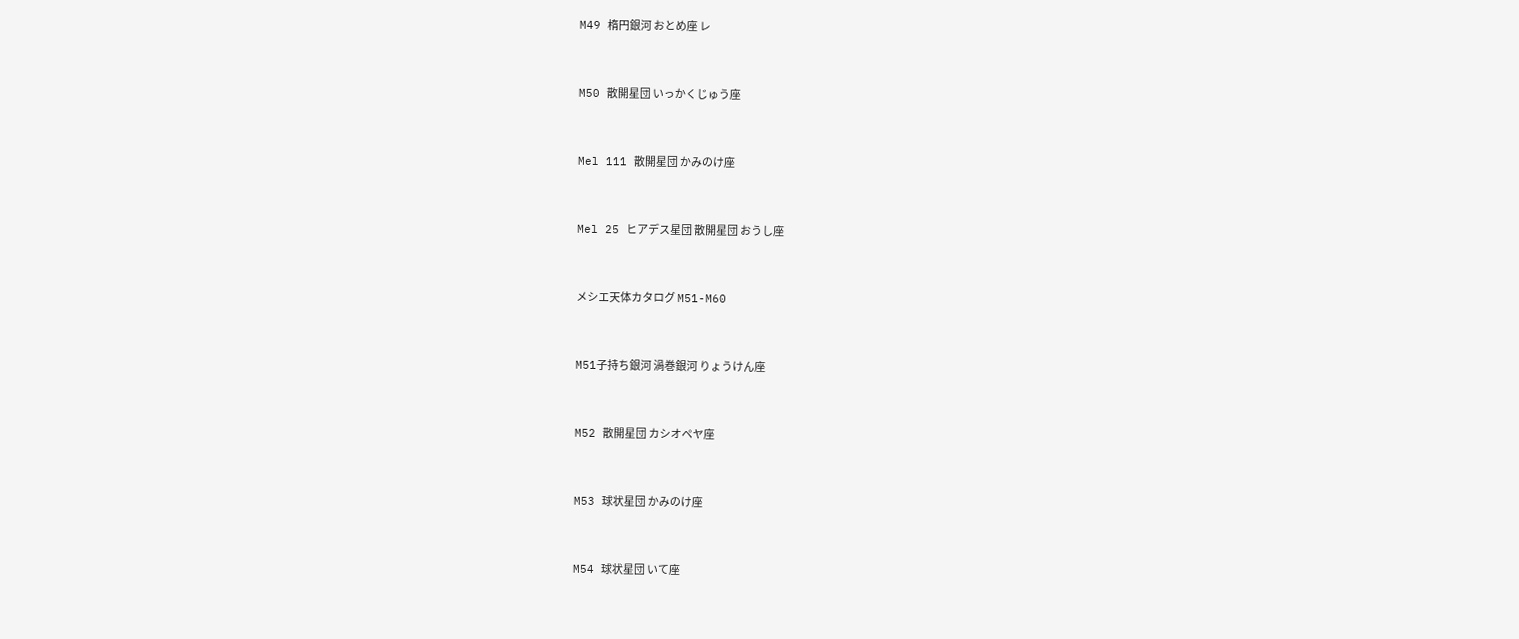M49 楕円銀河 おとめ座 レ


M50 散開星団 いっかくじゅう座


Mel 111 散開星団 かみのけ座


Mel 25 ヒアデス星団 散開星団 おうし座


メシエ天体カタログ M51-M60


M51子持ち銀河 渦巻銀河 りょうけん座


M52 散開星団 カシオペヤ座


M53 球状星団 かみのけ座


M54 球状星団 いて座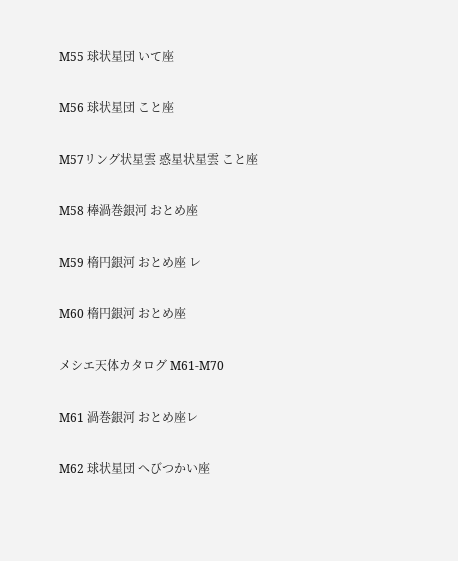M55 球状星団 いて座


M56 球状星団 こと座


M57リング状星雲 惑星状星雲 こと座


M58 棒渦巻銀河 おとめ座


M59 楕円銀河 おとめ座 レ


M60 楕円銀河 おとめ座


メシエ天体カタログ M61-M70


M61 渦巻銀河 おとめ座レ


M62 球状星団 へびつかい座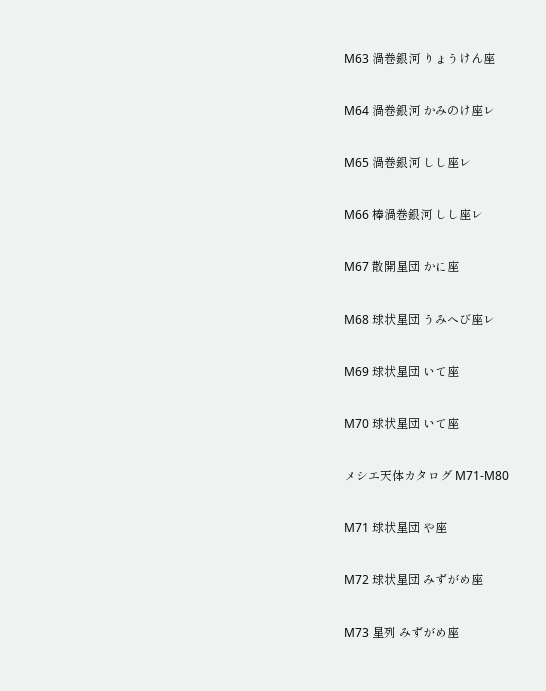M63 渦巻銀河 りょうけん座


M64 渦巻銀河 かみのけ座レ


M65 渦巻銀河 しし座レ


M66 棒渦巻銀河 しし座レ


M67 散開星団 かに座


M68 球状星団 うみへび座レ


M69 球状星団 いて座


M70 球状星団 いて座


メシエ天体カタログ M71-M80


M71 球状星団 や座


M72 球状星団 みずがめ座


M73 星列 みずがめ座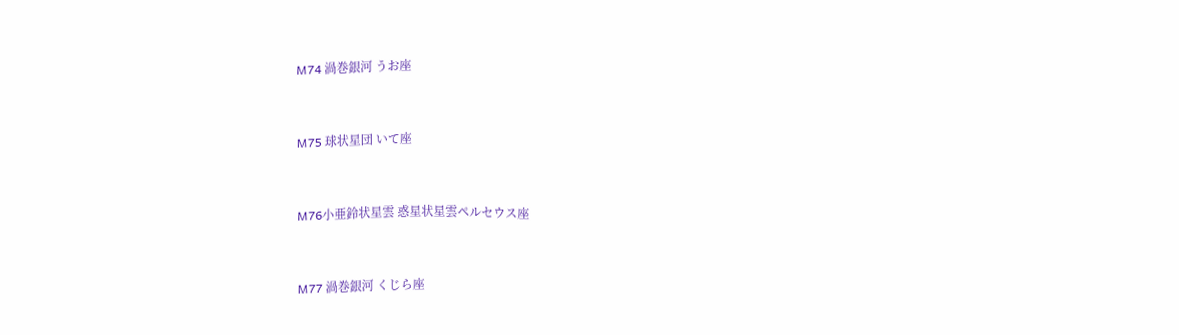M74 渦巻銀河 うお座


M75 球状星団 いて座


M76小亜鈴状星雲 惑星状星雲ペルセウス座


M77 渦巻銀河 くじら座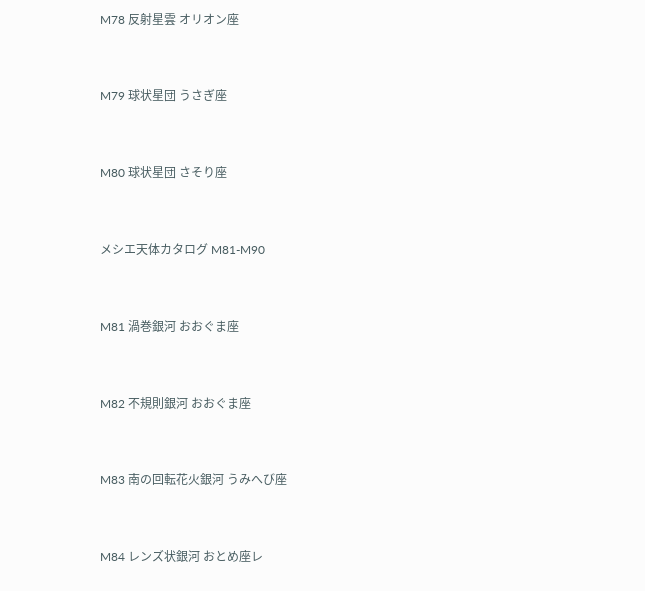M78 反射星雲 オリオン座


M79 球状星団 うさぎ座


M80 球状星団 さそり座


メシエ天体カタログ M81-M90


M81 渦巻銀河 おおぐま座


M82 不規則銀河 おおぐま座


M83 南の回転花火銀河 うみへび座


M84 レンズ状銀河 おとめ座レ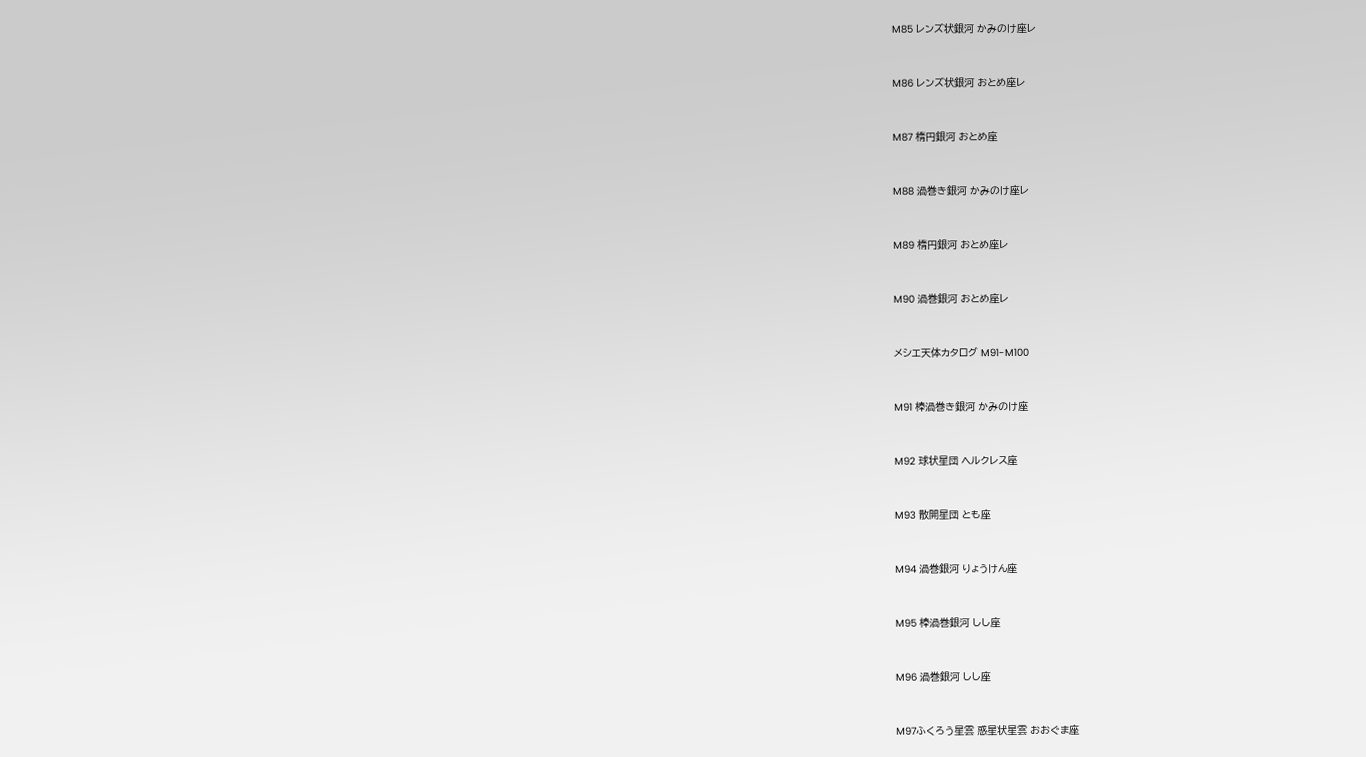M85 レンズ状銀河 かみのけ座レ


M86 レンズ状銀河 おとめ座レ


M87 楕円銀河 おとめ座


M88 渦巻き銀河 かみのけ座レ


M89 楕円銀河 おとめ座レ


M90 渦巻銀河 おとめ座レ


メシエ天体カタログ M91-M100


M91 棒渦巻き銀河 かみのけ座


M92 球状星団 ヘルクレス座


M93 散開星団 とも座


M94 渦巻銀河 りょうけん座


M95 棒渦巻銀河 しし座


M96 渦巻銀河 しし座


M97ふくろう星雲 惑星状星雲 おおぐま座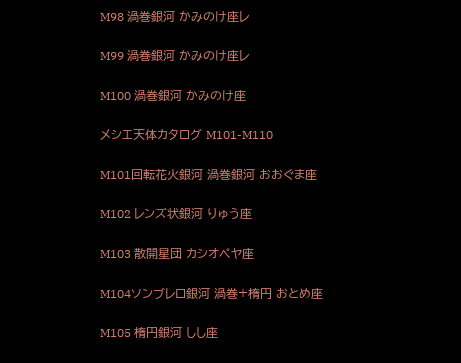M98 渦巻銀河 かみのけ座レ


M99 渦巻銀河 かみのけ座レ


M100 渦巻銀河 かみのけ座


メシエ天体カタログ M101-M110


M101回転花火銀河 渦巻銀河 おおぐま座


M102 レンズ状銀河 りゅう座


M103 散開星団 カシオペヤ座


M104ソンブレロ銀河 渦巻+楕円 おとめ座


M105 楕円銀河 しし座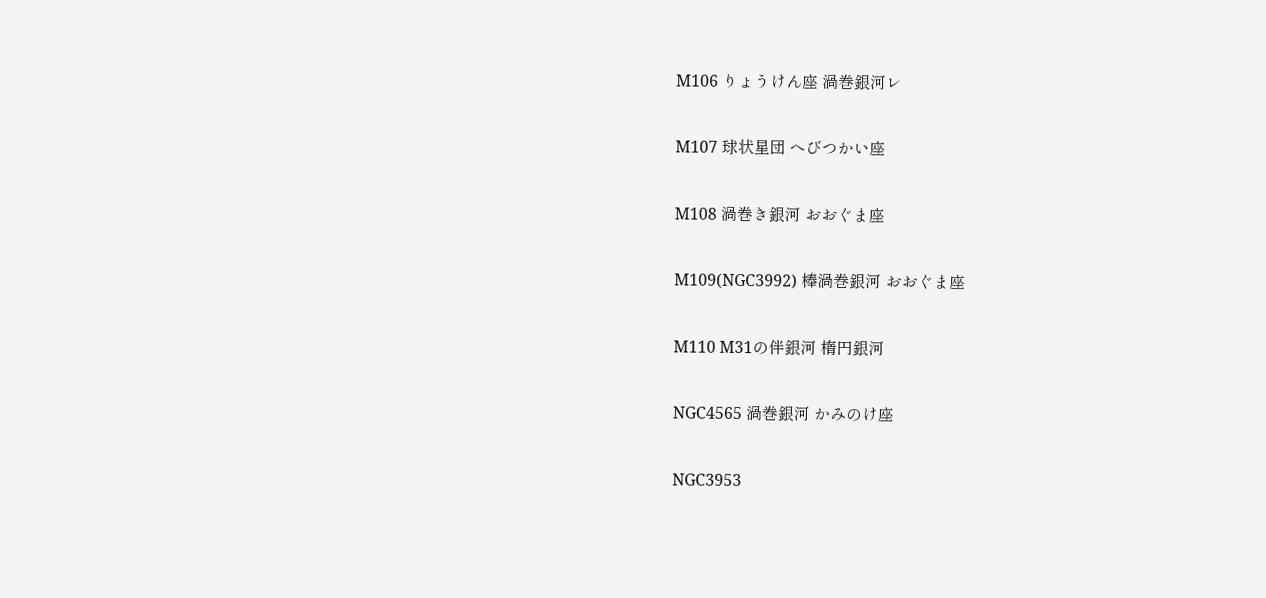M106 りょうけん座 渦巻銀河レ


M107 球状星団 へびつかい座


M108 渦巻き銀河 おおぐま座


M109(NGC3992) 棒渦巻銀河 おおぐま座


M110 M31の伴銀河 楕円銀河


NGC4565 渦巻銀河 かみのけ座


NGC3953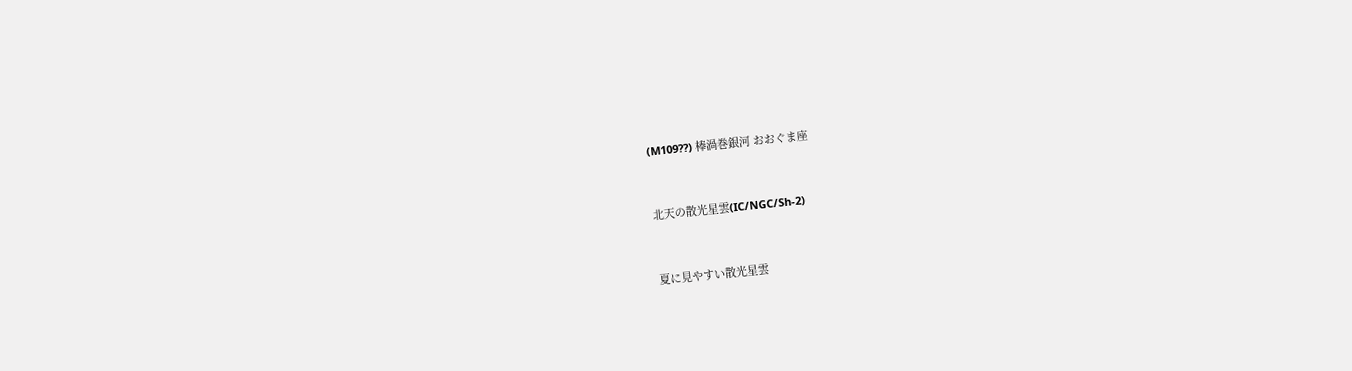(M109??) 棒渦巻銀河 おおぐま座


北天の散光星雲(IC/NGC/Sh-2)


夏に見やすい散光星雲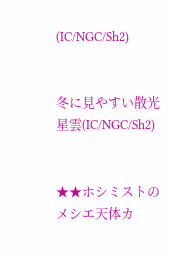(IC/NGC/Sh2)


冬に見やすい散光星雲(IC/NGC/Sh2)


★★ホシミストの メシエ天体カ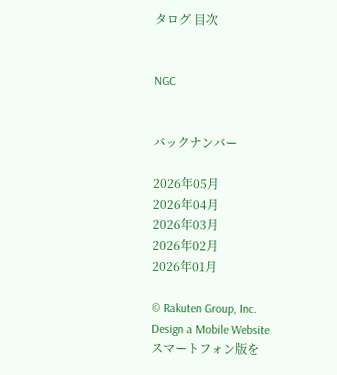タログ 目次


NGC


バックナンバー

2026年05月
2026年04月
2026年03月
2026年02月
2026年01月

© Rakuten Group, Inc.
Design a Mobile Website
スマートフォン版を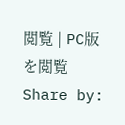閲覧 | PC版を閲覧
Share by: